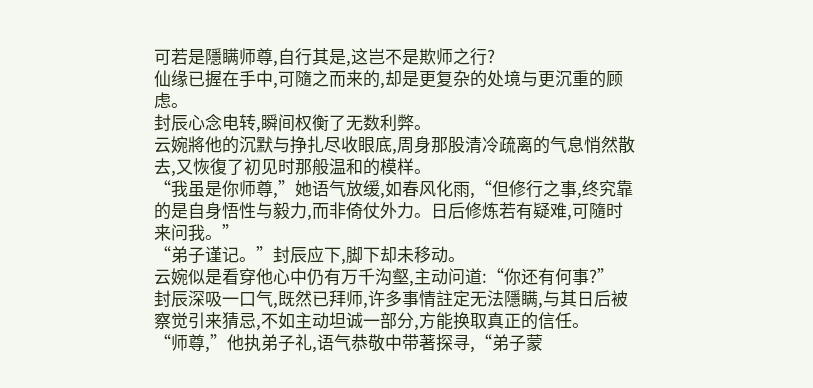可若是隱瞒师尊,自行其是,这岂不是欺师之行?
仙缘已握在手中,可隨之而来的,却是更复杂的处境与更沉重的顾虑。
封辰心念电转,瞬间权衡了无数利弊。
云婉將他的沉默与挣扎尽收眼底,周身那股清冷疏离的气息悄然散去,又恢復了初见时那般温和的模样。
“我虽是你师尊,”她语气放缓,如春风化雨,“但修行之事,终究靠的是自身悟性与毅力,而非倚仗外力。日后修炼若有疑难,可隨时来问我。”
“弟子谨记。”封辰应下,脚下却未移动。
云婉似是看穿他心中仍有万千沟壑,主动问道:“你还有何事?”
封辰深吸一口气,既然已拜师,许多事情註定无法隱瞒,与其日后被察觉引来猜忌,不如主动坦诚一部分,方能换取真正的信任。
“师尊,”他执弟子礼,语气恭敬中带著探寻,“弟子蒙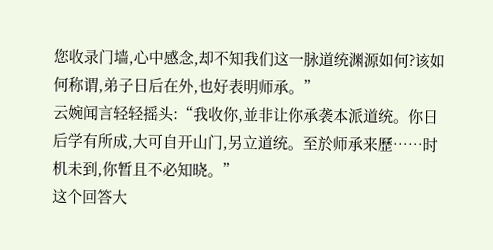您收录门墙,心中感念,却不知我们这一脉道统渊源如何?该如何称谓,弟子日后在外,也好表明师承。”
云婉闻言轻轻摇头:“我收你,並非让你承袭本派道统。你日后学有所成,大可自开山门,另立道统。至於师承来歷……时机未到,你暂且不必知晓。”
这个回答大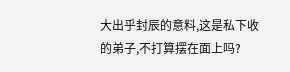大出乎封辰的意料,这是私下收的弟子,不打算摆在面上吗?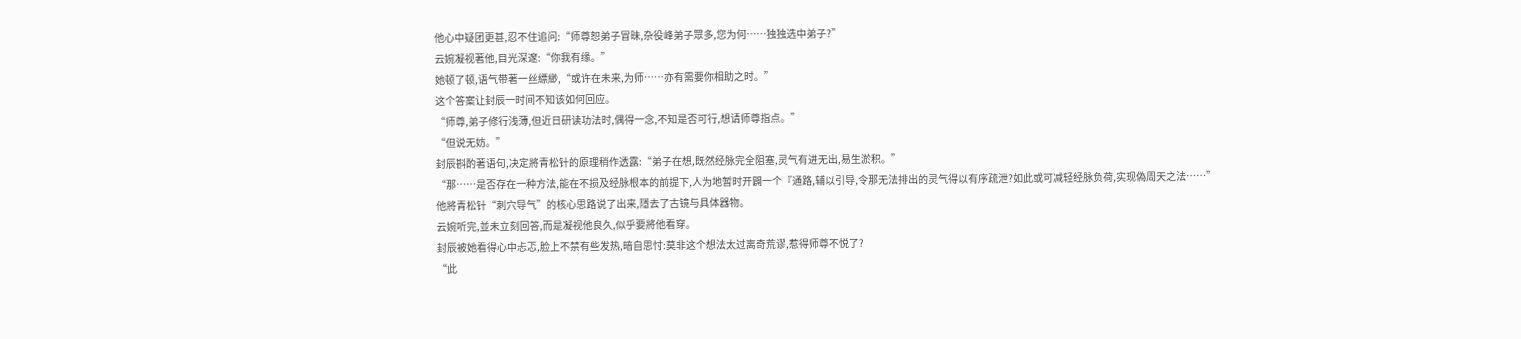他心中疑团更甚,忍不住追问:“师尊恕弟子冒昧,杂役峰弟子眾多,您为何……独独选中弟子?”
云婉凝视著他,目光深邃:“你我有缘。”
她顿了顿,语气带著一丝縹緲,“或许在未来,为师……亦有需要你相助之时。”
这个答案让封辰一时间不知该如何回应。
“师尊,弟子修行浅薄,但近日研读功法时,偶得一念,不知是否可行,想请师尊指点。”
“但说无妨。”
封辰斟酌著语句,决定將青松针的原理稍作透露:“弟子在想,既然经脉完全阻塞,灵气有进无出,易生淤积。”
“那……是否存在一种方法,能在不损及经脉根本的前提下,人为地暂时开闢一个『通路,辅以引导,令那无法排出的灵气得以有序疏泄?如此或可减轻经脉负荷,实现偽周天之法……”
他將青松针“刺穴导气”的核心思路说了出来,隱去了古镜与具体器物。
云婉听完,並未立刻回答,而是凝视他良久,似乎要將他看穿。
封辰被她看得心中忐忑,脸上不禁有些发热,暗自思忖:莫非这个想法太过离奇荒谬,惹得师尊不悦了?
“此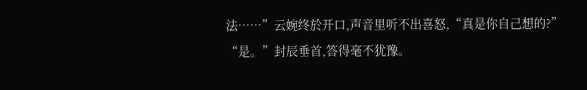法……”云婉终於开口,声音里听不出喜怒,“真是你自己想的?”
“是。”封辰垂首,答得毫不犹豫。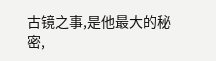古镜之事,是他最大的秘密,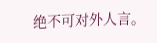绝不可对外人言。